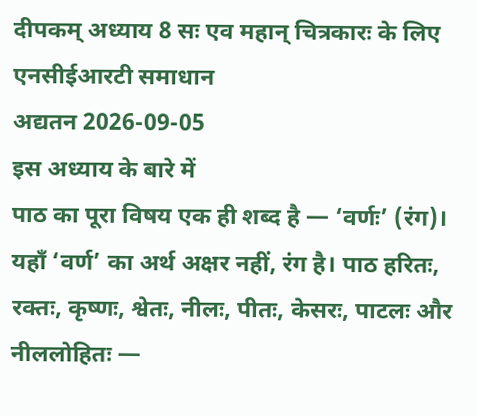दीपकम् अध्याय 8 सः एव महान् चित्रकारः के लिए एनसीईआरटी समाधान
अद्यतन 2026-09-05
इस अध्याय के बारे में
पाठ का पूरा विषय एक ही शब्द है — ‘वर्णः’ (रंग)। यहाँ ‘वर्ण’ का अर्थ अक्षर नहीं, रंग है। पाठ हरितः, रक्तः, कृष्णः, श्वेतः, नीलः, पीतः, केसरः, पाटलः और नीललोहितः —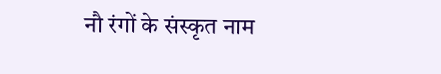नौ रंगों के संस्कृत नाम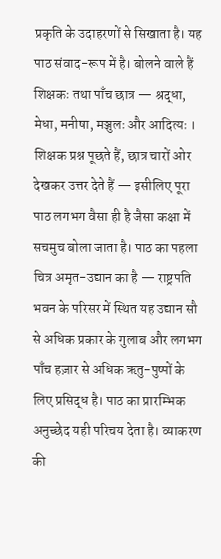प्रकृति के उदाहरणों से सिखाता है। यह पाठ संवाद-रूप में है। बोलने वाले हैं शिक्षकः तथा पाँच छात्र — श्रद्धा, मेधा, मनीषा, मञ्जुलः और आदित्यः । शिक्षक प्रश्न पूछते हैं, छात्र चारों ओर देखकर उत्तर देते हैं — इसीलिए पूरा पाठ लगभग वैसा ही है जैसा कक्षा में सचमुच बोला जाता है। पाठ का पहला चित्र अमृत-उद्यान का है — राष्ट्रपति भवन के परिसर में स्थित यह उद्यान सौ से अधिक प्रकार के गुलाब और लगभग पाँच हज़ार से अधिक ऋतु-पुष्पों के लिए प्रसिद्ध है। पाठ का प्रारम्भिक अनुच्छेद यही परिचय देता है। व्याकरण की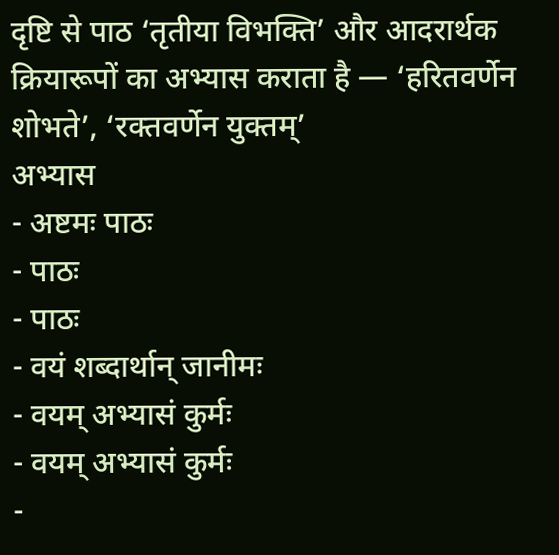दृष्टि से पाठ ‘तृतीया विभक्ति’ और आदरार्थक क्रियारूपों का अभ्यास कराता है — ‘हरितवर्णेन शोभते’, ‘रक्तवर्णेन युक्तम्’
अभ्यास
- अष्टमः पाठः
- पाठः
- पाठः
- वयं शब्दार्थान् जानीमः
- वयम् अभ्यासं कुर्मः
- वयम् अभ्यासं कुर्मः
-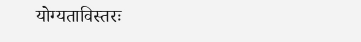योग्यताविस्तरः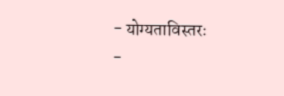- योग्यताविस्तरः
-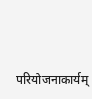परियोजनाकार्यम्